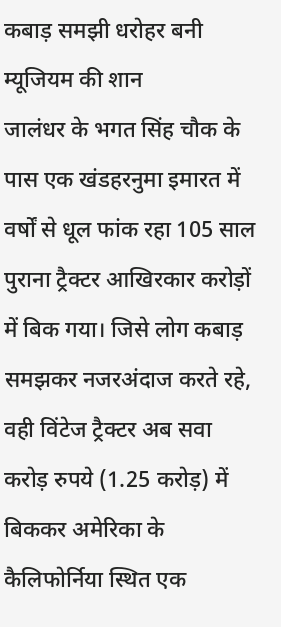कबाड़ समझी धरोहर बनी म्यूजियम की शान
जालंधर के भगत सिंह चौक के पास एक खंडहरनुमा इमारत में वर्षों से धूल फांक रहा 105 साल पुराना ट्रैक्टर आखिरकार करोड़ों में बिक गया। जिसे लोग कबाड़ समझकर नजरअंदाज करते रहे, वही विंटेज ट्रैक्टर अब सवा करोड़ रुपये (1.25 करोड़) में बिककर अमेरिका के कैलिफोर्निया स्थित एक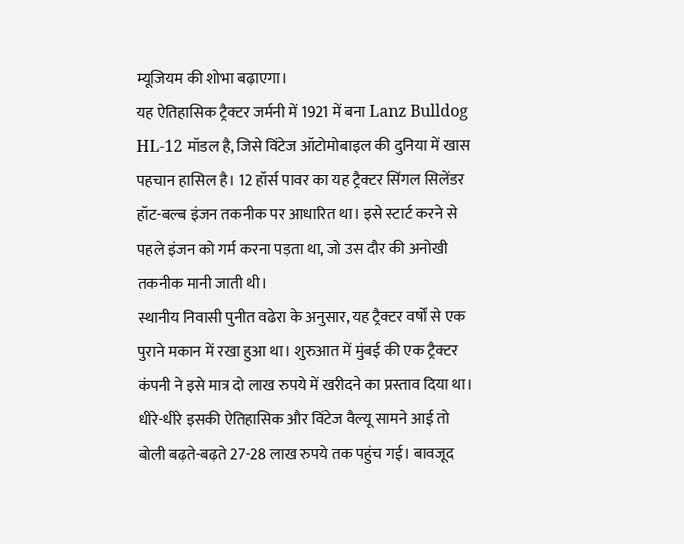म्यूजियम की शोभा बढ़ाएगा।
यह ऐतिहासिक ट्रैक्टर जर्मनी में 1921 में बना Lanz Bulldog HL-12 मॉडल है, जिसे विंटेज ऑटोमोबाइल की दुनिया में खास पहचान हासिल है। 12 हॉर्स पावर का यह ट्रैक्टर सिंगल सिलेंडर हॉट-बल्ब इंजन तकनीक पर आधारित था। इसे स्टार्ट करने से पहले इंजन को गर्म करना पड़ता था, जो उस दौर की अनोखी तकनीक मानी जाती थी।
स्थानीय निवासी पुनीत वढेरा के अनुसार, यह ट्रैक्टर वर्षों से एक पुराने मकान में रखा हुआ था। शुरुआत में मुंबई की एक ट्रैक्टर कंपनी ने इसे मात्र दो लाख रुपये में खरीदने का प्रस्ताव दिया था। धीरे-धीरे इसकी ऐतिहासिक और विंटेज वैल्यू सामने आई तो बोली बढ़ते-बढ़ते 27-28 लाख रुपये तक पहुंच गई। बावजूद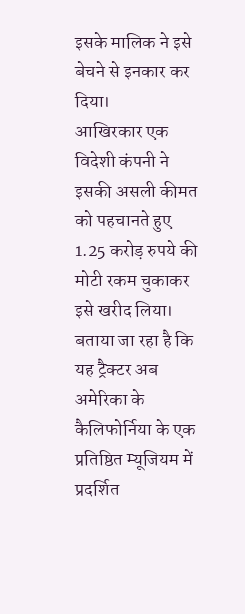इसके मालिक ने इसे बेचने से इनकार कर दिया।
आखिरकार एक विदेशी कंपनी ने इसकी असली कीमत को पहचानते हुए 1.25 करोड़ रुपये की मोटी रकम चुकाकर इसे खरीद लिया। बताया जा रहा है कि यह ट्रैक्टर अब अमेरिका के कैलिफोर्निया के एक प्रतिष्ठित म्यूजियम में प्रदर्शित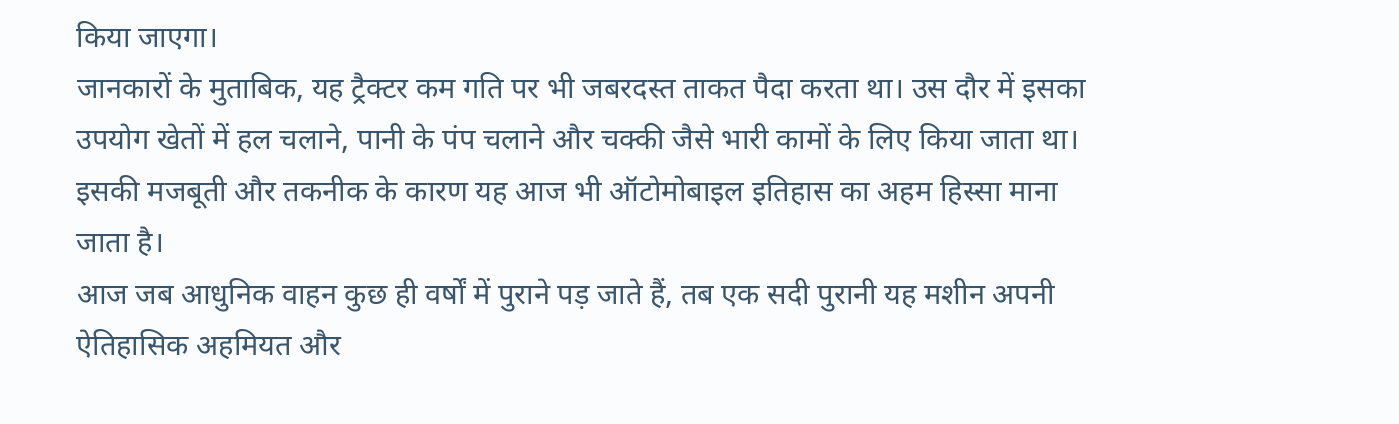किया जाएगा।
जानकारों के मुताबिक, यह ट्रैक्टर कम गति पर भी जबरदस्त ताकत पैदा करता था। उस दौर में इसका उपयोग खेतों में हल चलाने, पानी के पंप चलाने और चक्की जैसे भारी कामों के लिए किया जाता था। इसकी मजबूती और तकनीक के कारण यह आज भी ऑटोमोबाइल इतिहास का अहम हिस्सा माना जाता है।
आज जब आधुनिक वाहन कुछ ही वर्षों में पुराने पड़ जाते हैं, तब एक सदी पुरानी यह मशीन अपनी ऐतिहासिक अहमियत और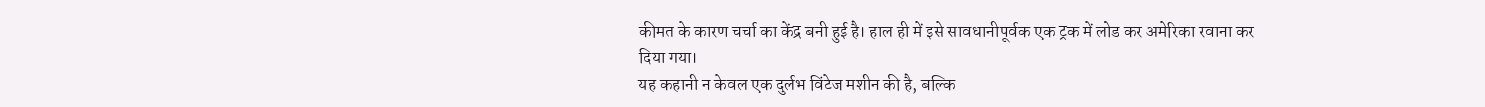कीमत के कारण चर्चा का केंद्र बनी हुई है। हाल ही में इसे सावधानीपूर्वक एक ट्रक में लोड कर अमेरिका रवाना कर दिया गया।
यह कहानी न केवल एक दुर्लभ विंटेज मशीन की है, बल्कि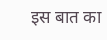इस बात का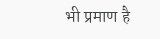भी प्रमाण है